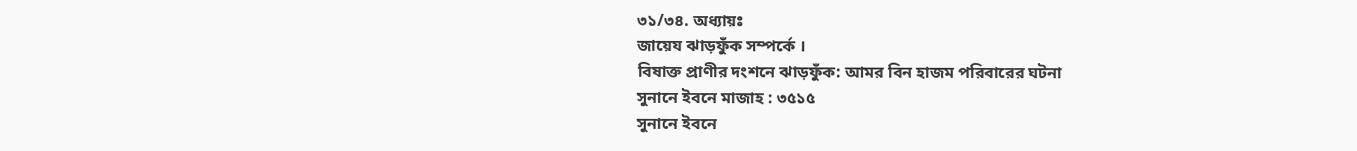৩১/৩৪. অধ্যায়ঃ
জায়েয ঝাড়ফুঁক সম্পর্কে ।
বিষাক্ত প্রাণীর দংশনে ঝাড়ফুঁক: আমর বিন হাজম পরিবারের ঘটনা
সুনানে ইবনে মাজাহ : ৩৫১৫
সুনানে ইবনে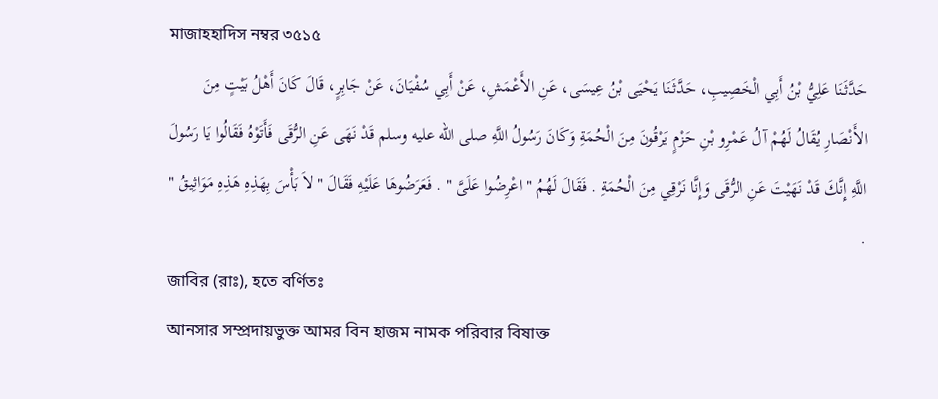মাজাহহাদিস নম্বর ৩৫১৫
حَدَّثَنَا عَلِيُّ بْنُ أَبِي الْخَصِيبِ، حَدَّثَنَا يَحْيَى بْنُ عِيسَى، عَنِ الأَعْمَشِ، عَنْ أَبِي سُفْيَانَ، عَنْ جَابِرٍ، قَالَ كَانَ أَهْلُ بَيْتٍ مِنَ الأَنْصَارِ يُقَالُ لَهُمْ آلُ عَمْرِو بْنِ حَزْمٍ يَرْقُونَ مِنَ الْحُمَةِ وَكَانَ رَسُولُ اللَّهِ صلى الله عليه وسلم قَدْ نَهَى عَنِ الرُّقَى فَأَتَوْهُ فَقَالُوا يَا رَسُولَ اللَّهِ إِنَّكَ قَدْ نَهَيْتَ عَنِ الرُّقَى وَإِنَّا نَرْقِي مِنَ الْحُمَةِ . فَقَالَ لَهُمُ " اعْرِضُوا عَلَىَّ " . فَعَرَضُوهَا عَلَيْهِ فَقَالَ " لاَ بَأْسَ بِهَذِهِ هَذِهِ مَوَاثِيقُ " .
জাবির (রাঃ), হতে বর্ণিতঃ
আনসার সম্প্রদায়ভুক্ত আমর বিন হাজম নামক পরিবার বিষাক্ত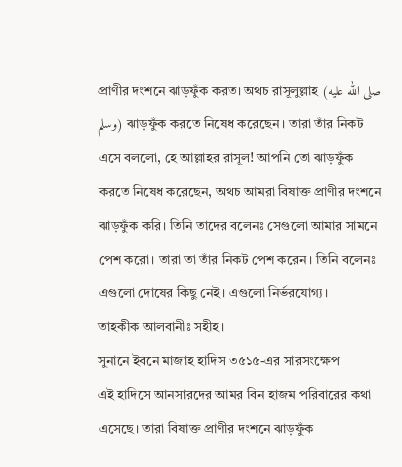প্রাণীর দংশনে ঝাড়ফুঁক করত। অথচ রাসূলুল্লাহ (صلى الله عليه وسلم) ঝাড়ফুঁক করতে নিষেধ করেছেন। তারা তাঁর নিকট এসে বললো, হে আল্লাহর রাসূল! আপনি তো ঝাড়ফুঁক করতে নিষেধ করেছেন, অথচ আমরা বিষাক্ত প্রাণীর দংশনে ঝাড়ফুঁক করি। তিনি তাদের বলেনঃ সেগুলো আমার সামনে পেশ করো। তারা তা তাঁর নিকট পেশ করেন। তিনি বলেনঃ এগুলো দোষের কিছু নেই। এগুলো নির্ভরযোগ্য।
তাহকীক আলবানীঃ সহীহ।
সুনানে ইবনে মাজাহ হাদিস ৩৫১৫-এর সারসংক্ষেপ
এই হাদিসে আনসারদের আমর বিন হাজম পরিবারের কথা এসেছে। তারা বিষাক্ত প্রাণীর দংশনে ঝাড়ফুঁক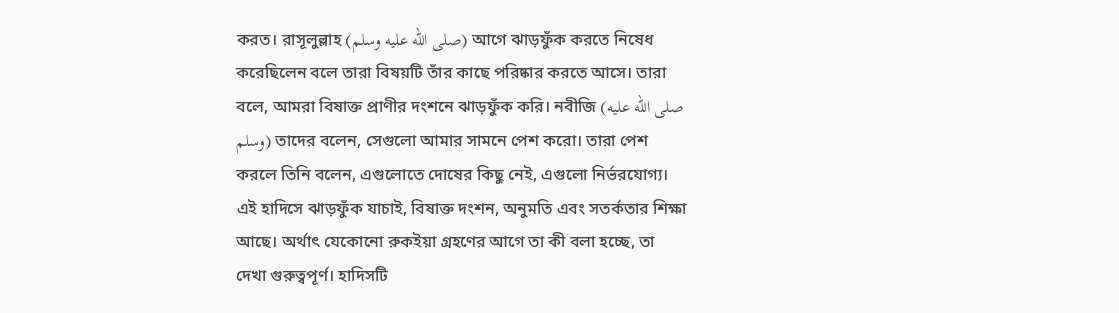করত। রাসূলুল্লাহ (صلى الله عليه وسلم) আগে ঝাড়ফুঁক করতে নিষেধ করেছিলেন বলে তারা বিষয়টি তাঁর কাছে পরিষ্কার করতে আসে। তারা বলে, আমরা বিষাক্ত প্রাণীর দংশনে ঝাড়ফুঁক করি। নবীজি (صلى الله عليه وسلم) তাদের বলেন, সেগুলো আমার সামনে পেশ করো। তারা পেশ করলে তিনি বলেন, এগুলোতে দোষের কিছু নেই, এগুলো নির্ভরযোগ্য। এই হাদিসে ঝাড়ফুঁক যাচাই, বিষাক্ত দংশন, অনুমতি এবং সতর্কতার শিক্ষা আছে। অর্থাৎ যেকোনো রুকইয়া গ্রহণের আগে তা কী বলা হচ্ছে, তা দেখা গুরুত্বপূর্ণ। হাদিসটি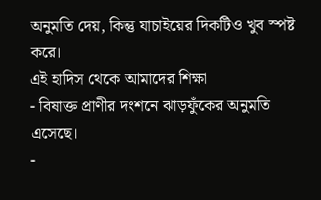অনুমতি দেয়, কিন্তু যাচাইয়ের দিকটিও খুব স্পষ্ট করে।
এই হাদিস থেকে আমাদের শিক্ষা
- বিষাক্ত প্রাণীর দংশনে ঝাড়ফুঁকের অনুমতি এসেছে।
-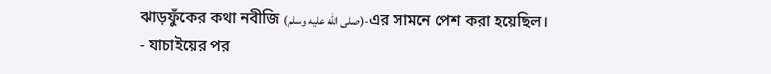ঝাড়ফুঁকের কথা নবীজি (صلى الله عليه وسلم)-এর সামনে পেশ করা হয়েছিল।
- যাচাইয়ের পর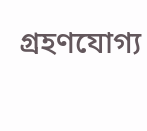গ্রহণযোগ্য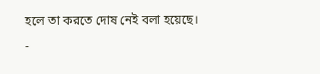হলে তা করতে দোষ নেই বলা হয়েছে।
-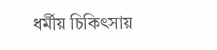ধর্মীয় চিকিৎসায়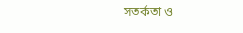সতর্কতা ও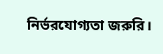নির্ভরযোগ্যতা জরুরি।